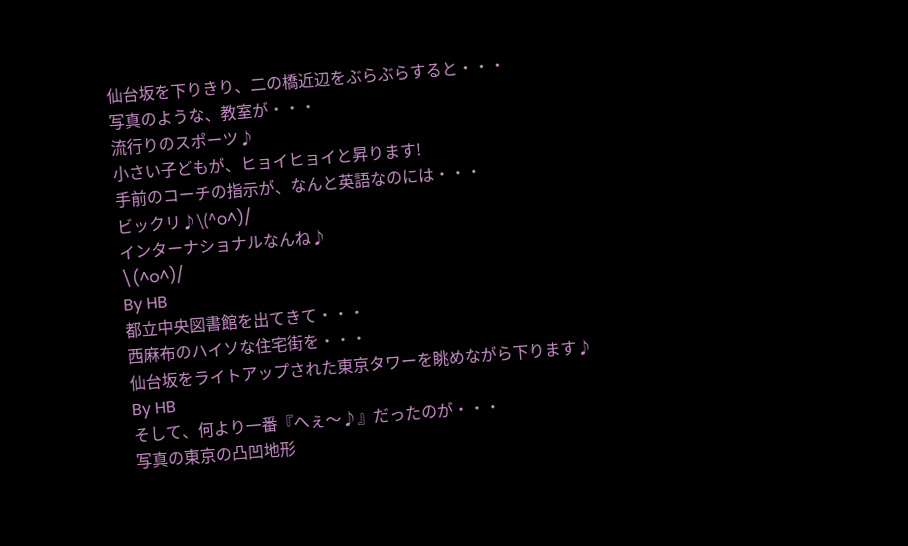仙台坂を下りきり、二の橋近辺をぶらぶらすると・・・
写真のような、教室が・・・
流行りのスポーツ♪
小さい子どもが、ヒョイヒョイと昇ります!
手前のコーチの指示が、なんと英語なのには・・・
ビックリ♪\(^o^)/
インターナショナルなんね♪
\(^o^)/
By HB
都立中央図書館を出てきて・・・
西麻布のハイソな住宅街を・・・
仙台坂をライトアップされた東京タワーを眺めながら下ります♪
By HB
そして、何より一番『へぇ〜♪』だったのが・・・
写真の東京の凸凹地形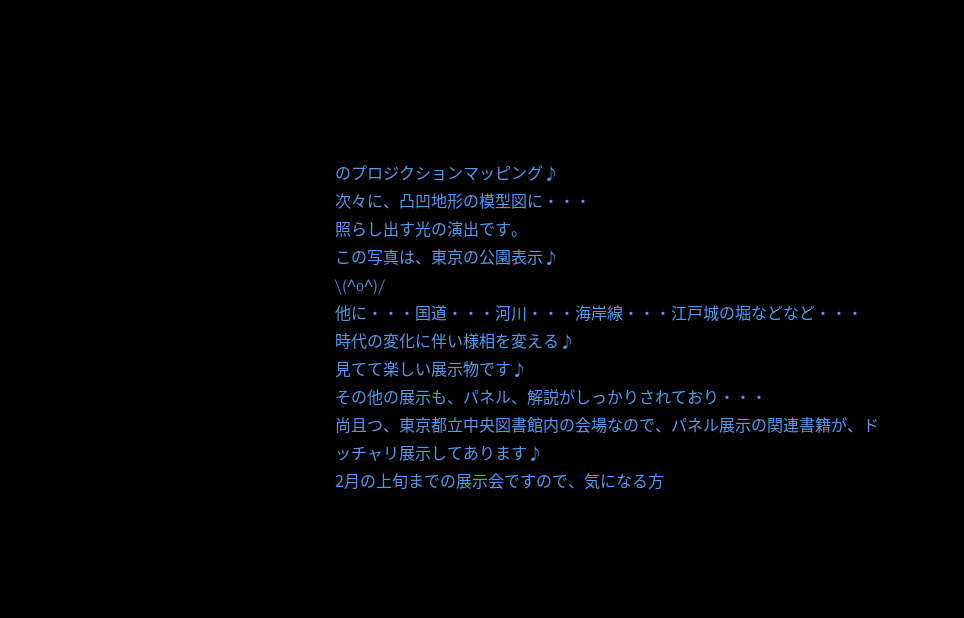のプロジクションマッピング♪
次々に、凸凹地形の模型図に・・・
照らし出す光の演出です。
この写真は、東京の公園表示♪
\(^o^)/
他に・・・国道・・・河川・・・海岸線・・・江戸城の堀などなど・・・
時代の変化に伴い様相を変える♪
見てて楽しい展示物です♪
その他の展示も、パネル、解説がしっかりされており・・・
尚且つ、東京都立中央図書館内の会場なので、パネル展示の関連書籍が、ドッチャリ展示してあります♪
2月の上旬までの展示会ですので、気になる方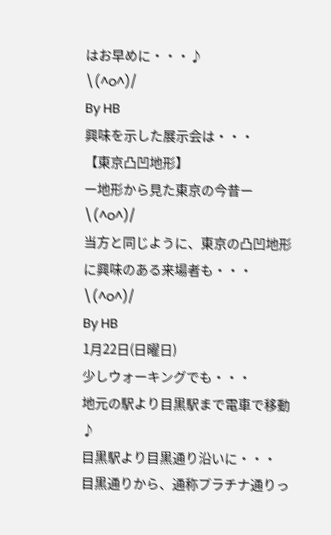はお早めに・・・♪
\(^o^)/
By HB
興味を示した展示会は・・・
【東京凸凹地形】
ー地形から見た東京の今昔ー
\(^o^)/
当方と同じように、東京の凸凹地形に興味のある来場者も・・・
\(^o^)/
By HB
1月22日(日曜日)
少しウォーキングでも・・・
地元の駅より目黒駅まで電車で移動♪
目黒駅より目黒通り沿いに・・・
目黒通りから、通称プラチナ通りっ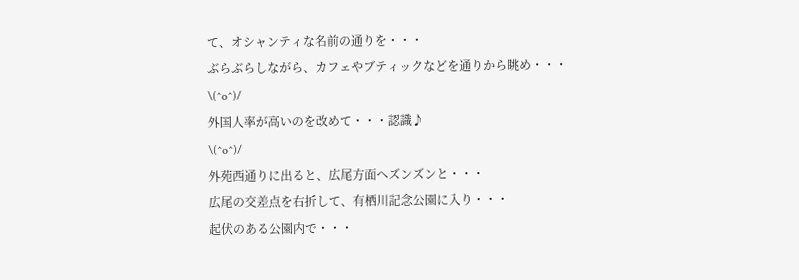て、オシャンティな名前の通りを・・・
ぶらぶらしながら、カフェやブティックなどを通りから眺め・・・
\(^o^)/
外国人率が高いのを改めて・・・認識♪
\(^o^)/
外苑西通りに出ると、広尾方面へズンズンと・・・
広尾の交差点を右折して、有栖川記念公園に入り・・・
起伏のある公園内で・・・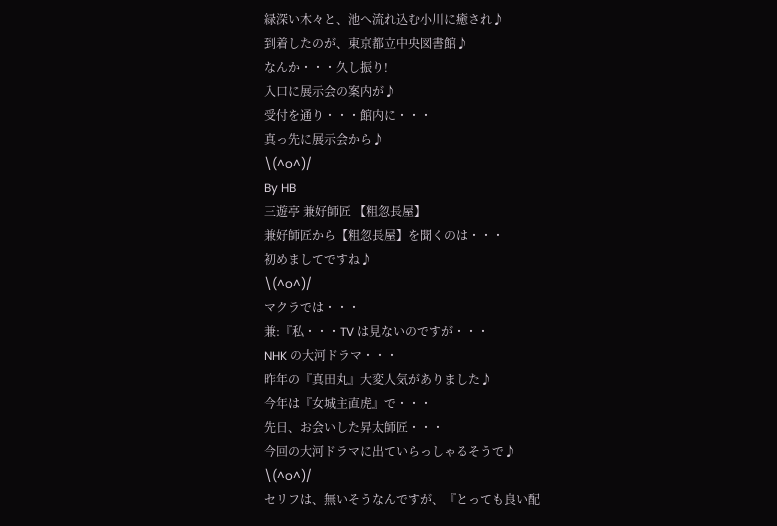緑深い木々と、池へ流れ込む小川に癒され♪
到着したのが、東京都立中央図書館♪
なんか・・・久し振り!
入口に展示会の案内が♪
受付を通り・・・館内に・・・
真っ先に展示会から♪
\(^o^)/
By HB
三遊亭 兼好師匠 【粗忽長屋】
兼好師匠から【粗忽長屋】を聞くのは・・・
初めましてですね♪
\(^o^)/
マクラでは・・・
兼:『私・・・TV は見ないのですが・・・
NHK の大河ドラマ・・・
昨年の『真田丸』大変人気がありました♪
今年は『女城主直虎』で・・・
先日、お会いした昇太師匠・・・
今回の大河ドラマに出ていらっしゃるそうで♪
\(^o^)/
セリフは、無いそうなんですが、『とっても良い配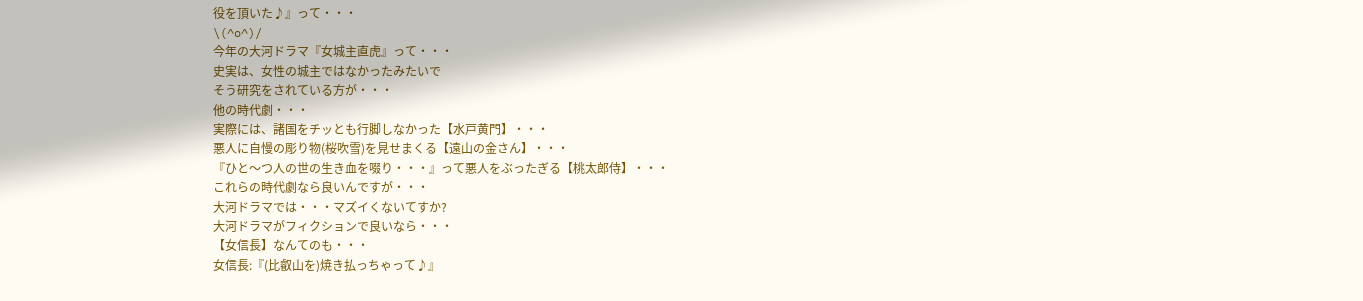役を頂いた♪』って・・・
\(^o^)/
今年の大河ドラマ『女城主直虎』って・・・
史実は、女性の城主ではなかったみたいで
そう研究をされている方が・・・
他の時代劇・・・
実際には、諸国をチッとも行脚しなかった【水戸黄門】・・・
悪人に自慢の彫り物(桜吹雪)を見せまくる【遠山の金さん】・・・
『ひと〜つ人の世の生き血を啜り・・・』って悪人をぶったぎる【桃太郎侍】・・・
これらの時代劇なら良いんですが・・・
大河ドラマでは・・・マズイくないてすか?
大河ドラマがフィクションで良いなら・・・
【女信長】なんてのも・・・
女信長:『(比叡山を)焼き払っちゃって♪』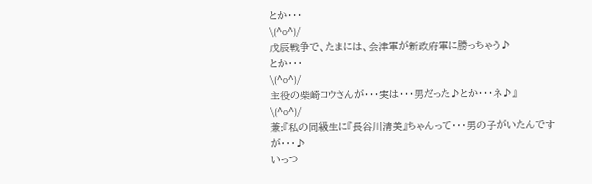とか・・・
\(^o^)/
戊辰戦争で、たまには、会津軍が新政府軍に勝っちゃう♪
とか・・・
\(^o^)/
主役の柴崎コウさんが・・・実は・・・男だった♪とか・・・ネ♪』
\(^o^)/
兼:『私の同級生に『長谷川清美』ちゃんって・・・男の子がいたんですが・・・♪
いっつ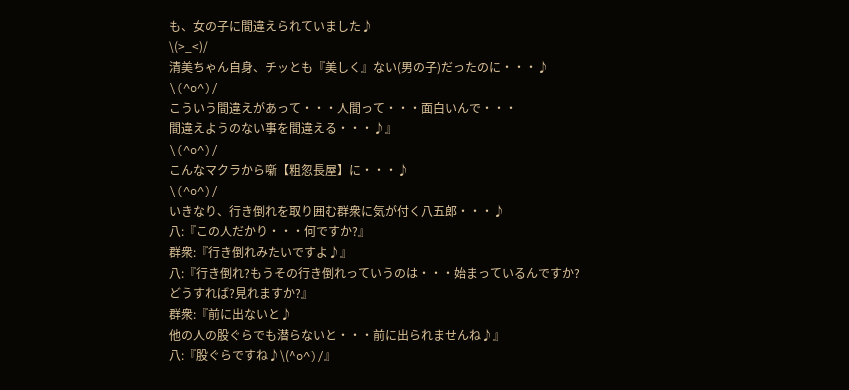も、女の子に間違えられていました♪
\(>_<)/
清美ちゃん自身、チッとも『美しく』ない(男の子)だったのに・・・♪
\(^o^)/
こういう間違えがあって・・・人間って・・・面白いんで・・・
間違えようのない事を間違える・・・♪』
\(^o^)/
こんなマクラから噺【粗忽長屋】に・・・♪
\(^o^)/
いきなり、行き倒れを取り囲む群衆に気が付く八五郎・・・♪
八:『この人だかり・・・何ですか?』
群衆:『行き倒れみたいですよ♪』
八:『行き倒れ?もうその行き倒れっていうのは・・・始まっているんですか?
どうすれば?見れますか?』
群衆:『前に出ないと♪
他の人の股ぐらでも潜らないと・・・前に出られませんね♪』
八:『股ぐらですね♪\(^o^)/』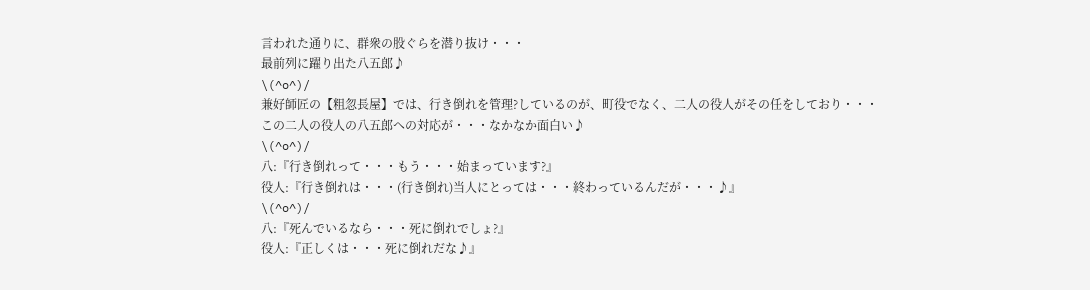言われた通りに、群衆の股ぐらを潜り抜け・・・
最前列に躍り出た八五郎♪
\(^o^)/
兼好師匠の【粗忽長屋】では、行き倒れを管理?しているのが、町役でなく、二人の役人がその任をしており・・・
この二人の役人の八五郎への対応が・・・なかなか面白い♪
\(^o^)/
八:『行き倒れって・・・もう・・・始まっています?』
役人:『行き倒れは・・・(行き倒れ)当人にとっては・・・終わっているんだが・・・♪』
\(^o^)/
八:『死んでいるなら・・・死に倒れでしょ?』
役人:『正しくは・・・死に倒れだな♪』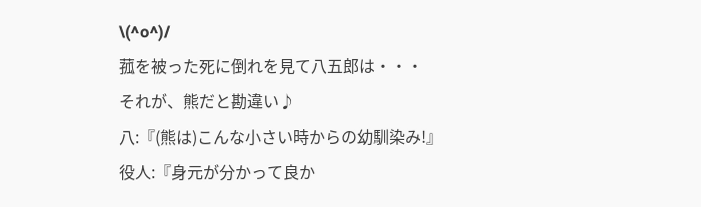\(^o^)/
菰を被った死に倒れを見て八五郎は・・・
それが、熊だと勘違い♪
八:『(熊は)こんな小さい時からの幼馴染み!』
役人:『身元が分かって良か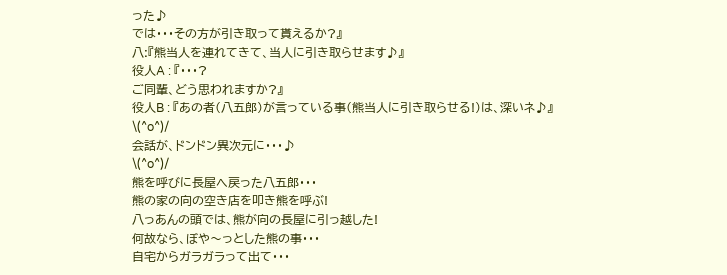った♪
では・・・その方が引き取って貰えるか?』
八:『熊当人を連れてきて、当人に引き取らせます♪』
役人A : 『・・・?
ご同輩、どう思われますか?』
役人B : 『あの者(八五郎)が言っている事(熊当人に引き取らせる!)は、深いネ♪』
\(^o^)/
会話が、ドンドン異次元に・・・♪
\(^o^)/
熊を呼びに長屋へ戻った八五郎・・・
熊の家の向の空き店を叩き熊を呼ぶ!
八っあんの頭では、熊が向の長屋に引っ越した!
何故なら、ぼや〜っとした熊の事・・・
自宅からガラガラって出て・・・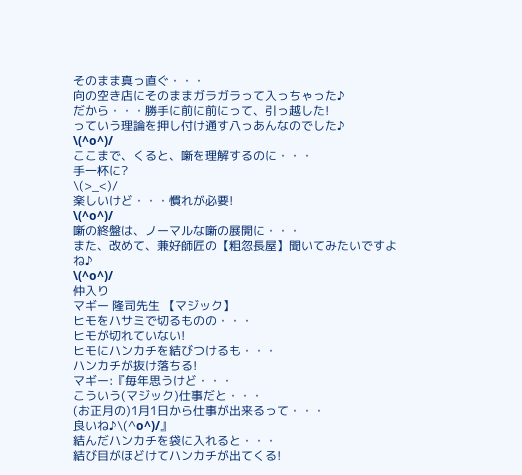そのまま真っ直ぐ・・・
向の空き店にそのままガラガラって入っちゃった♪
だから・・・勝手に前に前にって、引っ越した!
っていう理論を押し付け通す八っあんなのでした♪
\(^o^)/
ここまで、くると、噺を理解するのに・・・
手一杯に?
\(>_<)/
楽しいけど・・・慣れが必要!
\(^o^)/
噺の終盤は、ノーマルな噺の展開に・・・
また、改めて、兼好師匠の【粗忽長屋】聞いてみたいですよね♪
\(^o^)/
仲入り
マギー 隆司先生 【マジック】
ヒモをハサミで切るものの・・・
ヒモが切れていない!
ヒモにハンカチを結びつけるも・・・
ハンカチが抜け落ちる!
マギー:『毎年思うけど・・・
こういう(マジック)仕事だと・・・
(お正月の)1月1日から仕事が出来るって・・・
良いね♪\(^o^)/』
結んだハンカチを袋に入れると・・・
結び目がほどけてハンカチが出てくる!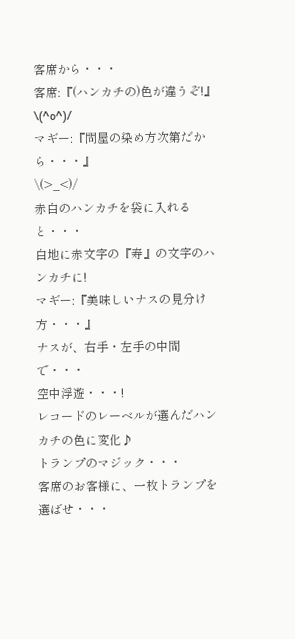客席から・・・
客席:『(ハンカチの)色が違うぞ!』
\(^o^)/
マギー:『問屋の染め方次第だから・・・』
\(>_<)/
赤白のハンカチを袋に入れると・・・
白地に赤文字の『寿』の文字のハンカチに!
マギー:『美味しいナスの見分け方・・・』
ナスが、右手・左手の中間で・・・
空中浮遊・・・!
レコードのレーベルが選んだハンカチの色に変化♪
トランプのマジック・・・
客席のお客様に、一枚トランプを選ばせ・・・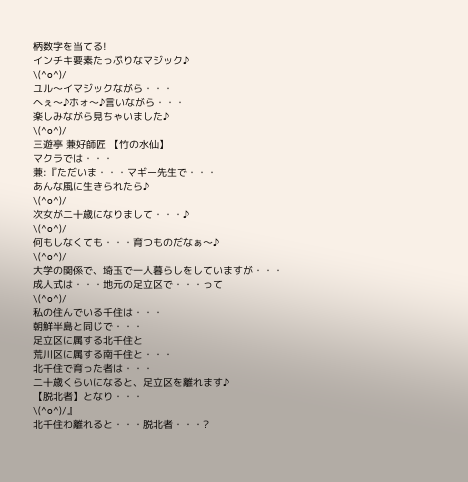柄数字を当てる!
インチキ要素たっぷりなマジック♪
\(^o^)/
ユル〜イマジックながら・・・
へぇ〜♪ホォ〜♪言いながら・・・
楽しみながら見ちゃいました♪
\(^o^)/
三遊亭 兼好師匠 【竹の水仙】
マクラでは・・・
兼:『ただいま・・・マギー先生で・・・
あんな風に生きられたら♪
\(^o^)/
次女が二十歳になりまして・・・♪
\(^o^)/
何もしなくても・・・育つものだなぁ〜♪
\(^o^)/
大学の関係で、埼玉で一人暮らしをしていますが・・・
成人式は・・・地元の足立区で・・・って
\(^o^)/
私の住んでいる千住は・・・
朝鮮半島と同じで・・・
足立区に属する北千住と
荒川区に属する南千住と・・・
北千住で育った者は・・・
二十歳くらいになると、足立区を離れます♪
【脱北者】となり・・・
\(^o^)/』
北千住わ離れると・・・脱北者・・・?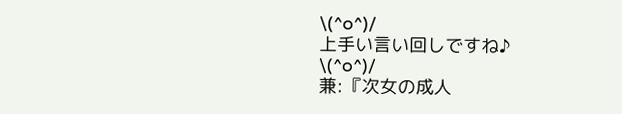\(^o^)/
上手い言い回しですね♪
\(^o^)/
兼:『次女の成人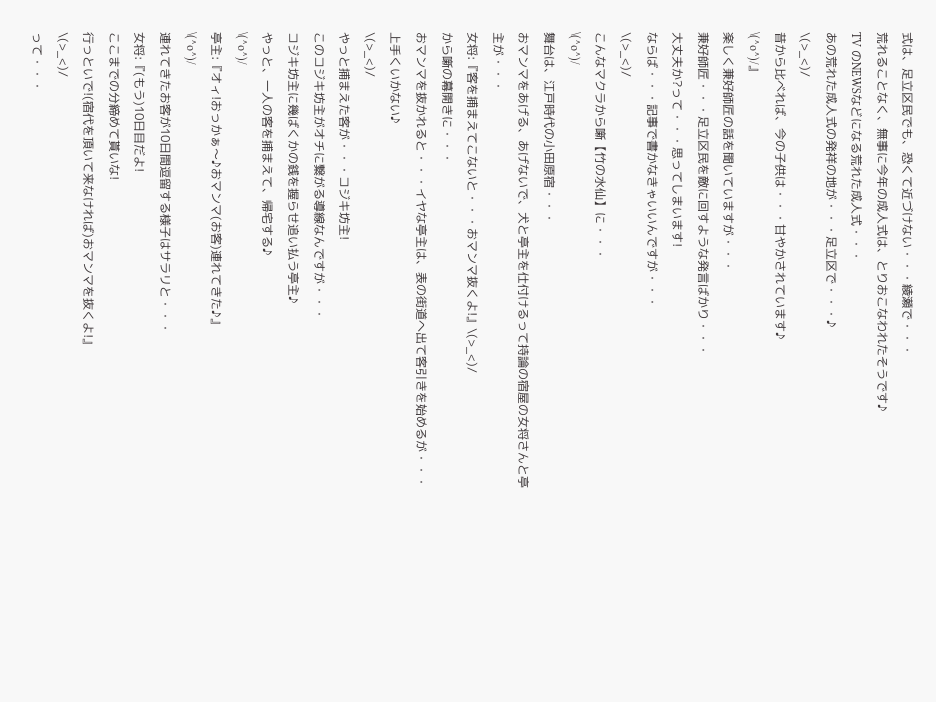式は、足立区民でも、恐くて近づけない・・・綾瀬で・・・
荒れることなく、無事に今年の成人式は、とりおこなわれたそうです♪
TV のNEWSなどになる荒れた成人式・・・
あの荒れた成人式の発祥の地が・・・足立区で・・・♪
\(>_<)/
昔から比べれば、今の子供は・・・甘やかされています♪
\(^o^)/』
楽しく兼好師匠の話を聞いていますが・・・
兼好師匠・・・足立区民を敵に回すような発言ばかり・・・
大丈夫か?って・・・思ってしまいます!
ならば・・・記事で書かなきゃいいんですが・・・
\(>_<)/
こんなマクラから噺【竹の水仙】に・・・
\(^o^)/
舞台は、江戸時代の小田原宿・・・
おマンマをあげる、あげないで、犬と亭主を仕付けるって持論の宿屋の女将さんと亭主が・・・
女将:『客を捕まえてこないと・・・おマンマ抜くよ!』\(>_<)/
から噺の幕開きに・・・
おマンマを抜かれると・・・イヤな亭主は、表の街道へ出て客引きを始めるが・・・上手くいかない♪
\(>_<)/
やっと捕まえた客が・・・コジキ坊主!
このコジキ坊主がオチに繋がる導線なんですが・・・
コジキ坊主に幾ばくかの銭を握らせ追い払う亭主♪
やっと、一人の客を捕まえて、帰宅する♪
\(^o^)/
亭主:『オィ!おっかぁ〜♪おマンマ(お客)連れてきた♪』
\(^o^)/
連れてきたお客が10日間逗留する様子はサラリと・・・
女将:『(もう)10日目だよ!
ここまでの分締めて貰いな!
行っといで!(宿代を頂いて来なければ)おマンマを抜くよ!』
\(>_<)/
って・・・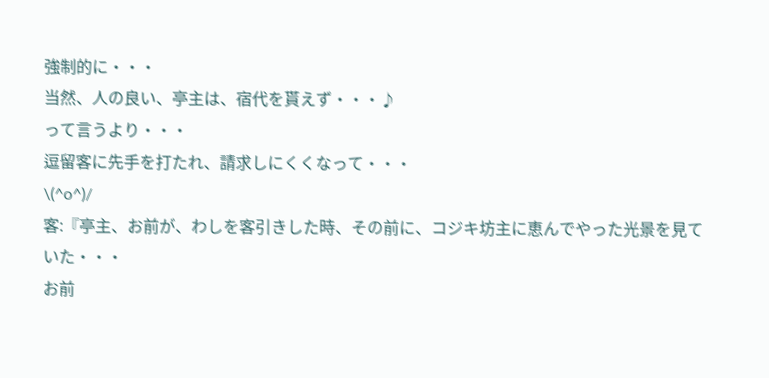強制的に・・・
当然、人の良い、亭主は、宿代を貰えず・・・♪
って言うより・・・
逗留客に先手を打たれ、請求しにくくなって・・・
\(^o^)/
客:『亭主、お前が、わしを客引きした時、その前に、コジキ坊主に恵んでやった光景を見ていた・・・
お前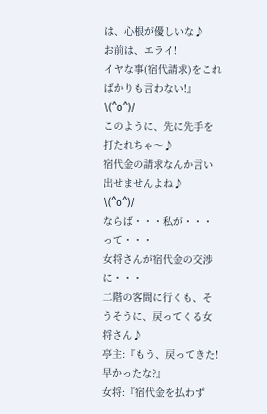は、心根が優しいな♪
お前は、エライ!
イヤな事(宿代請求)をこればかりも言わない!』
\(^o^)/
このように、先に先手を打たれちゃ〜♪
宿代金の請求なんか言い出せませんよね♪
\(^o^)/
ならば・・・私が・・・って・・・
女将さんが宿代金の交渉に・・・
二階の客間に行くも、そうそうに、戻ってくる女将さん♪
亭主:『もう、戻ってきた!早かったな?』
女将:『宿代金を払わず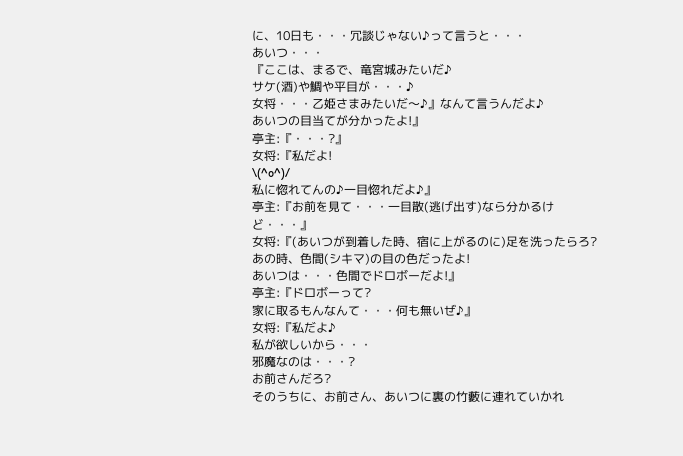に、10日も・・・冗談じゃない♪って言うと・・・
あいつ・・・
『ここは、まるで、竜宮城みたいだ♪
サケ(酒)や鯛や平目が・・・♪
女将・・・乙姫さまみたいだ〜♪』なんて言うんだよ♪
あいつの目当てが分かったよ!』
亭主:『・・・?』
女将:『私だよ!
\(^o^)/
私に惚れてんの♪一目惚れだよ♪』
亭主:『お前を見て・・・一目散(逃げ出す)なら分かるけど・・・』
女将:『(あいつが到着した時、宿に上がるのに)足を洗ったらろ?
あの時、色間(シキマ)の目の色だったよ!
あいつは・・・色間でドロボーだよ!』
亭主:『ドロボーって?
家に取るもんなんて・・・何も無いぜ♪』
女将:『私だよ♪
私が欲しいから・・・
邪魔なのは・・・?
お前さんだろ?
そのうちに、お前さん、あいつに裏の竹藪に連れていかれ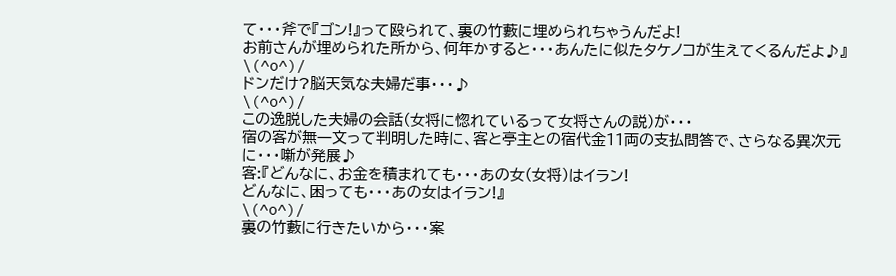て・・・斧で『ゴン!』って殴られて、裏の竹藪に埋められちゃうんだよ!
お前さんが埋められた所から、何年かすると・・・あんたに似たタケノコが生えてくるんだよ♪』
\(^o^)/
ドンだけ?脳天気な夫婦だ事・・・♪
\(^o^)/
この逸脱した夫婦の会話(女将に惚れているって女将さんの説)が・・・
宿の客が無一文って判明した時に、客と亭主との宿代金11両の支払問答で、さらなる異次元に・・・噺が発展♪
客:『どんなに、お金を積まれても・・・あの女(女将)はイラン!
どんなに、困っても・・・あの女はイラン!』
\(^o^)/
裏の竹藪に行きたいから・・・案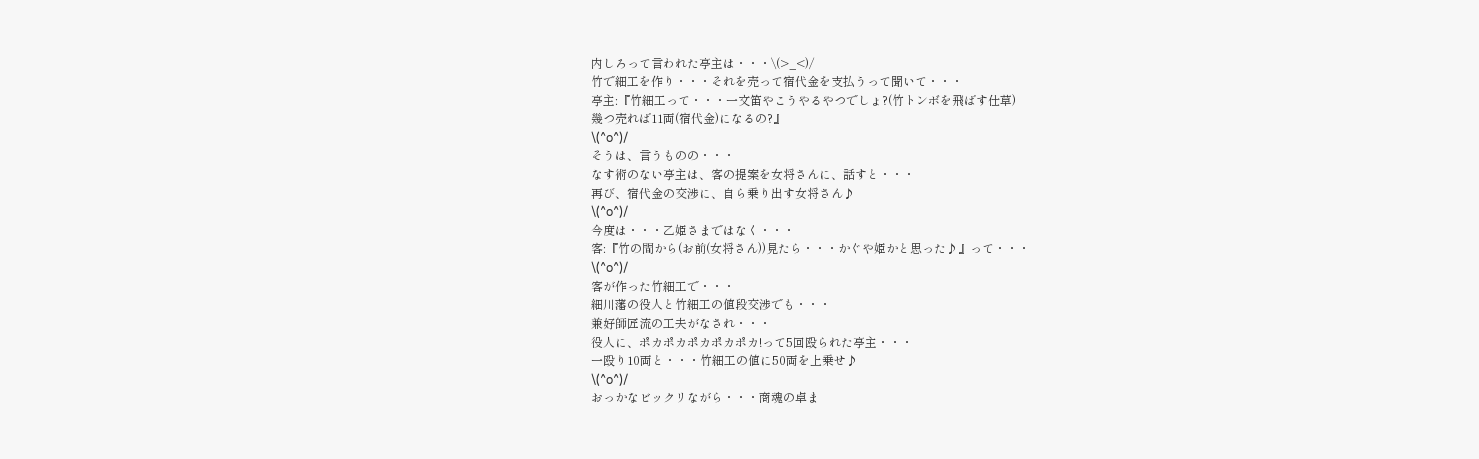内しろって言われた亭主は・・・\(>_<)/
竹で細工を作り・・・それを売って宿代金を支払うって聞いて・・・
亭主:『竹細工って・・・一文笛やこうやるやつでしょ?(竹トンボを飛ばす仕草)
幾つ売れば11両(宿代金)になるの?』
\(^o^)/
そうは、言うものの・・・
なす術のない亭主は、客の提案を女将さんに、話すと・・・
再び、宿代金の交渉に、自ら乗り出す女将さん♪
\(^o^)/
今度は・・・乙姫さまではなく・・・
客:『竹の間から(お前(女将さん))見たら・・・かぐや姫かと思った♪』って・・・
\(^o^)/
客が作った竹細工で・・・
細川藩の役人と竹細工の値段交渉でも・・・
兼好師匠流の工夫がなされ・・・
役人に、ポカポカポカポカポカ!って5回殴られた亭主・・・
一殴り10両と・・・竹細工の値に50両を上乗せ♪
\(^o^)/
おっかなビックリながら・・・商魂の卓ま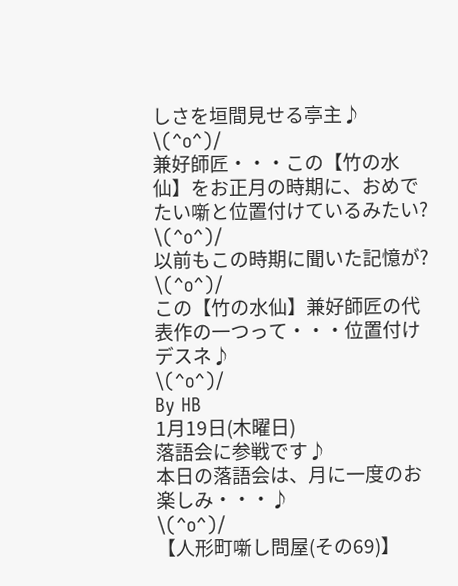しさを垣間見せる亭主♪
\(^o^)/
兼好師匠・・・この【竹の水仙】をお正月の時期に、おめでたい噺と位置付けているみたい?
\(^o^)/
以前もこの時期に聞いた記憶が?
\(^o^)/
この【竹の水仙】兼好師匠の代表作の一つって・・・位置付けデスネ♪
\(^o^)/
By HB
1月19日(木曜日)
落語会に参戦です♪
本日の落語会は、月に一度のお楽しみ・・・♪
\(^o^)/
【人形町噺し問屋(その69)】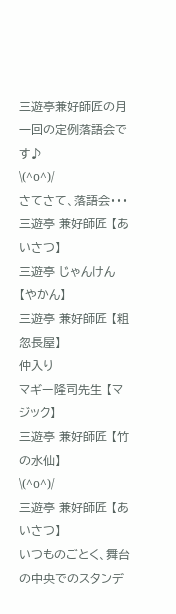三遊亭兼好師匠の月一回の定例落語会です♪
\(^o^)/
さてさて、落語会・・・
三遊亭 兼好師匠 【あいさつ】
三遊亭 じゃんけん 【やかん】
三遊亭 兼好師匠 【粗忽長屋】
仲入り
マギー隆司先生 【マジック】
三遊亭 兼好師匠 【竹の水仙】
\(^o^)/
三遊亭 兼好師匠 【あいさつ】
いつものごとく、舞台の中央でのスタンデ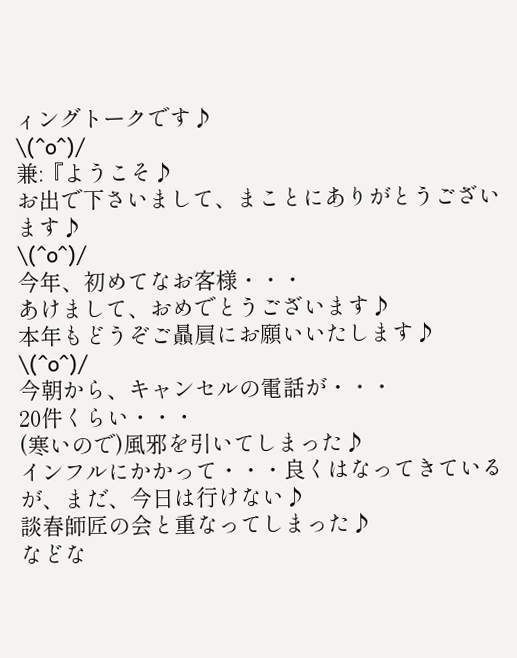ィングトークです♪
\(^o^)/
兼:『ようこそ♪
お出で下さいまして、まことにありがとうございます♪
\(^o^)/
今年、初めてなお客様・・・
あけまして、おめでとうございます♪
本年もどうぞご贔屓にお願いいたします♪
\(^o^)/
今朝から、キャンセルの電話が・・・
20件くらい・・・
(寒いので)風邪を引いてしまった♪
インフルにかかって・・・良くはなってきているが、まだ、今日は行けない♪
談春師匠の会と重なってしまった♪
などな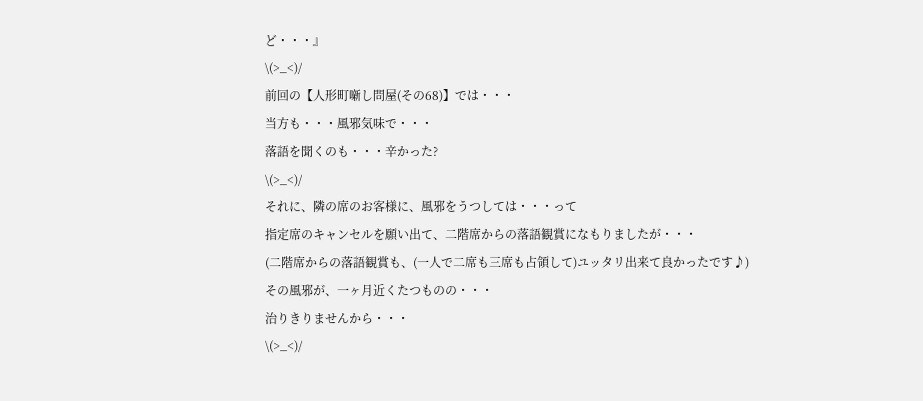ど・・・』
\(>_<)/
前回の【人形町噺し問屋(その68)】では・・・
当方も・・・風邪気味で・・・
落語を聞くのも・・・辛かった?
\(>_<)/
それに、隣の席のお客様に、風邪をうつしては・・・って
指定席のキャンセルを願い出て、二階席からの落語観賞になもりましたが・・・
(二階席からの落語観賞も、(一人で二席も三席も占領して)ユッタリ出来て良かったです♪)
その風邪が、一ヶ月近くたつものの・・・
治りきりませんから・・・
\(>_<)/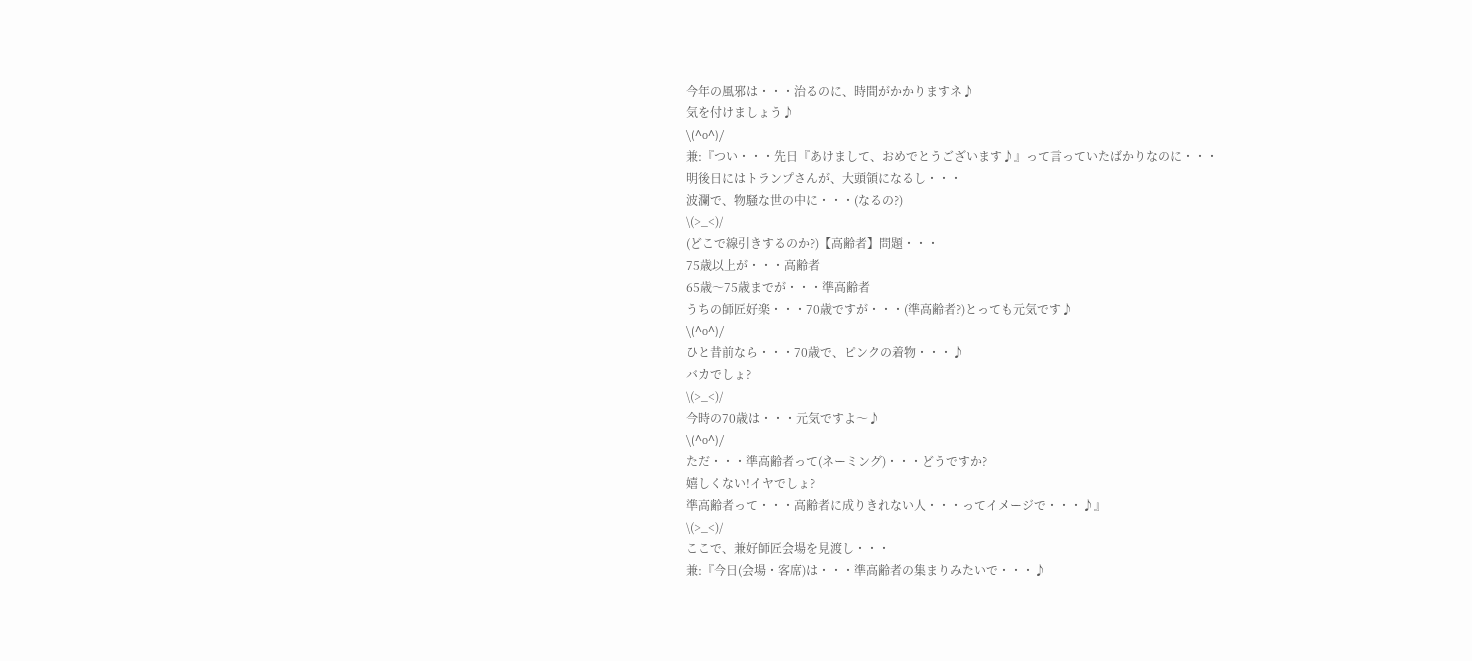今年の風邪は・・・治るのに、時間がかかりますネ♪
気を付けましょう♪
\(^o^)/
兼:『つい・・・先日『あけまして、おめでとうございます♪』って言っていたばかりなのに・・・
明後日にはトランプさんが、大頭領になるし・・・
波瀾で、物騒な世の中に・・・(なるの?)
\(>_<)/
(どこで線引きするのか?)【高齢者】問題・・・
75歳以上が・・・高齢者
65歳〜75歳までが・・・準高齢者
うちの師匠好楽・・・70歳ですが・・・(準高齢者?)とっても元気です♪
\(^o^)/
ひと昔前なら・・・70歳で、ピンクの着物・・・♪
バカでしょ?
\(>_<)/
今時の70歳は・・・元気ですよ〜♪
\(^o^)/
ただ・・・準高齢者って(ネーミング)・・・どうですか?
嬉しくない!イヤでしょ?
準高齢者って・・・高齢者に成りきれない人・・・ってイメージで・・・♪』
\(>_<)/
ここで、兼好師匠会場を見渡し・・・
兼:『今日(会場・客席)は・・・準高齢者の集まりみたいで・・・♪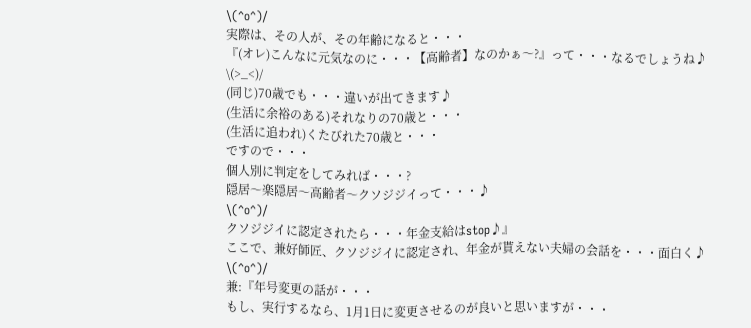\(^o^)/
実際は、その人が、その年齢になると・・・
『(オレ)こんなに元気なのに・・・【高齢者】なのかぁ〜?』って・・・なるでしょうね♪
\(>_<)/
(同じ)70歳でも・・・違いが出てきます♪
(生活に余裕のある)それなりの70歳と・・・
(生活に追われ)くたびれた70歳と・・・
ですので・・・
個人別に判定をしてみれば・・・?
隠居〜楽隠居〜高齢者〜クソジジイって・・・♪
\(^o^)/
クソジジイに認定されたら・・・年金支給はstop♪』
ここで、兼好師匠、クソジジイに認定され、年金が貰えない夫婦の会話を・・・面白く♪
\(^o^)/
兼:『年号変更の話が・・・
もし、実行するなら、1月1日に変更させるのが良いと思いますが・・・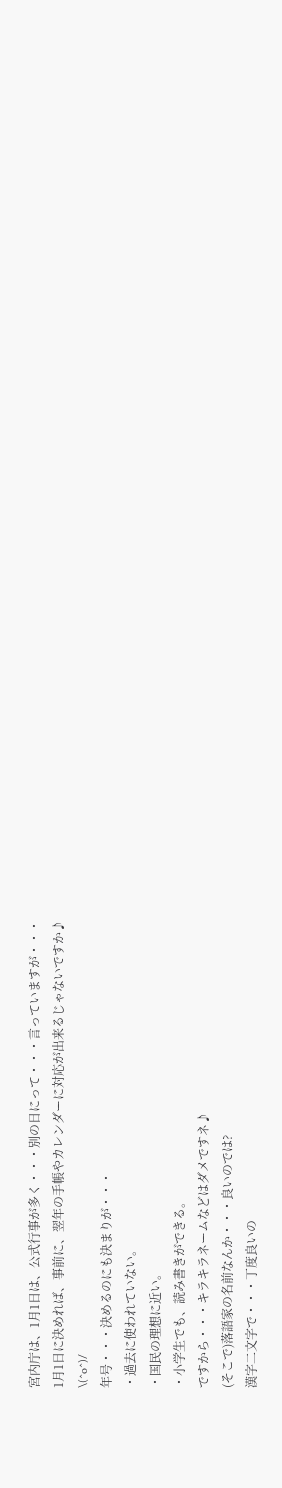宮内庁は、1月1日は、公式行事が多く・・・別の日にって・・・言っていますが・・・
1月1日に決めれば、事前に、翌年の手帳やカレンダーに対応が出来るじゃないですか♪
\(^o^)/
年号・・・決めるのにも決まりが・・・
・過去に使われていない。
・国民の理想に近い。
・小学生でも、読み書きができる。
ですから・・・キラキラネームなどはダメですネ♪
(そこで)落語家の名前なんか・・・良いのでは?
漢字二文字で・・・丁度良いの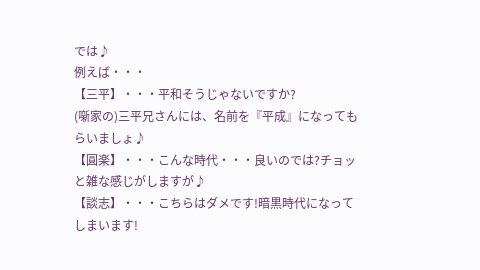では♪
例えば・・・
【三平】・・・平和そうじゃないですか?
(噺家の)三平兄さんには、名前を『平成』になってもらいましょ♪
【圓楽】・・・こんな時代・・・良いのでは?チョッと雑な感じがしますが♪
【談志】・・・こちらはダメです!暗黒時代になってしまいます!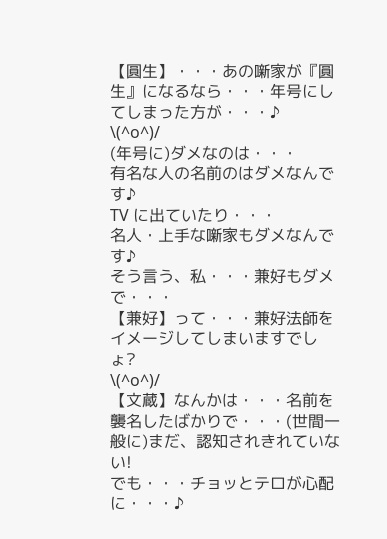【圓生】・・・あの噺家が『圓生』になるなら・・・年号にしてしまった方が・・・♪
\(^o^)/
(年号に)ダメなのは・・・
有名な人の名前のはダメなんです♪
TV に出ていたり・・・
名人・上手な噺家もダメなんです♪
そう言う、私・・・兼好もダメで・・・
【兼好】って・・・兼好法師をイメージしてしまいますでしょ?
\(^o^)/
【文蔵】なんかは・・・名前を襲名したばかりで・・・(世間一般に)まだ、認知されきれていない!
でも・・・チョッとテロが心配に・・・♪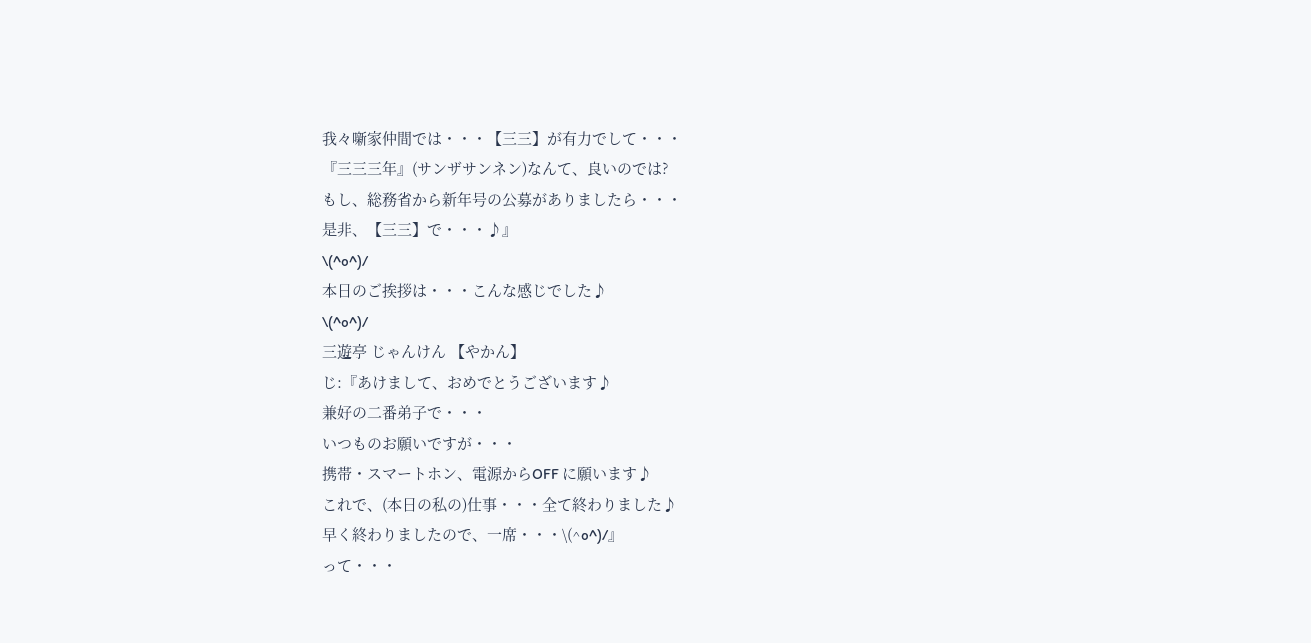我々噺家仲間では・・・【三三】が有力でして・・・
『三三三年』(サンザサンネン)なんて、良いのでは?
もし、総務省から新年号の公募がありましたら・・・
是非、【三三】で・・・♪』
\(^o^)/
本日のご挨拶は・・・こんな感じでした♪
\(^o^)/
三遊亭 じゃんけん 【やかん】
じ:『あけまして、おめでとうございます♪
兼好の二番弟子で・・・
いつものお願いですが・・・
携帯・スマートホン、電源からOFF に願います♪
これで、(本日の私の)仕事・・・全て終わりました♪
早く終わりましたので、一席・・・\(^o^)/』
って・・・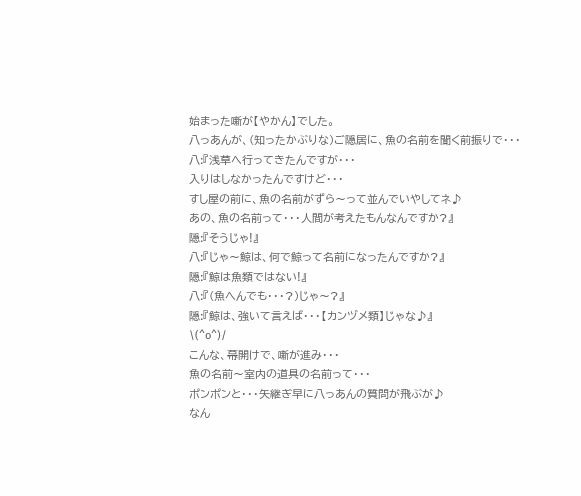始まった噺が【やかん】でした。
八っあんが、(知ったかぶりな)ご隠居に、魚の名前を聞く前振りで・・・
八:『浅草へ行ってきたんですが・・・
入りはしなかったんですけど・・・
すし屋の前に、魚の名前がずら〜って並んでいやしてネ♪
あの、魚の名前って・・・人間が考えたもんなんですか?』
隠:『そうじゃ!』
八:『じゃ〜鯨は、何で鯨って名前になったんですか?』
隠:『鯨は魚類ではない!』
八:『(魚へんでも・・・?)じゃ〜?』
隠:『鯨は、強いて言えば・・・【カンヅメ類】じゃな♪』
\(^o^)/
こんな、幕開けで、噺が進み・・・
魚の名前〜室内の道具の名前って・・・
ポンポンと・・・矢継ぎ早に八っあんの質問が飛ぶが♪
なん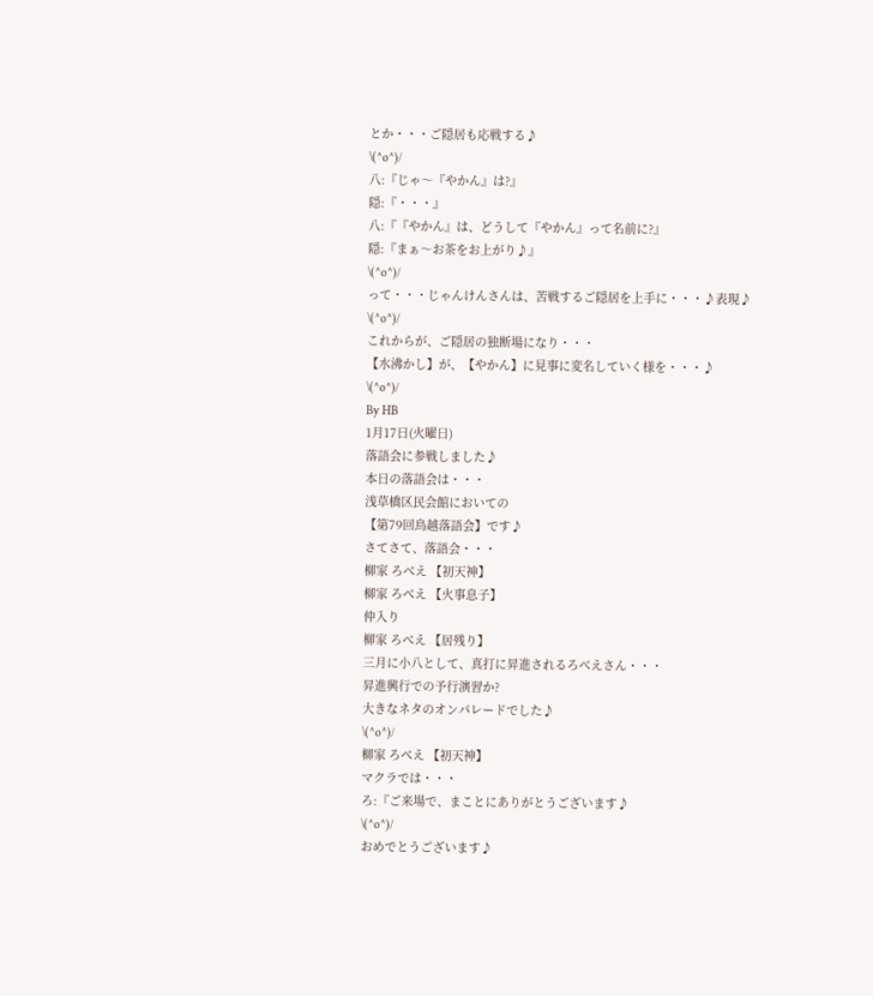とか・・・ご隠居も応戦する♪
\(^o^)/
八:『じゃ〜『やかん』は?』
隠:『・・・』
八:『『やかん』は、どうして『やかん』って名前に?』
隠:『まぁ〜お茶をお上がり♪』
\(^o^)/
って・・・じゃんけんさんは、苦戦するご隠居を上手に・・・♪表現♪
\(^o^)/
これからが、ご隠居の独断場になり・・・
【水沸かし】が、【やかん】に見事に変名していく様を・・・♪
\(^o^)/
By HB
1月17日(火曜日)
落語会に参戦しました♪
本日の落語会は・・・
浅草橋区民会館においての
【第79回鳥越落語会】です♪
さてさて、落語会・・・
柳家 ろべえ 【初天神】
柳家 ろべえ 【火事息子】
仲入り
柳家 ろべえ 【居残り】
三月に小八として、真打に昇進されるろべえさん・・・
昇進興行での予行演習か?
大きなネタのオンパレードでした♪
\(^o^)/
柳家 ろべえ 【初天神】
マクラでは・・・
ろ:『ご来場で、まことにありがとうございます♪
\(^o^)/
おめでとうございます♪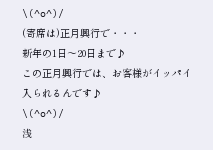\(^o^)/
(寄席は)正月興行で・・・
新年の1日〜20日まで♪
この正月興行では、お客様がイッパイ入られるんです♪
\(^o^)/
浅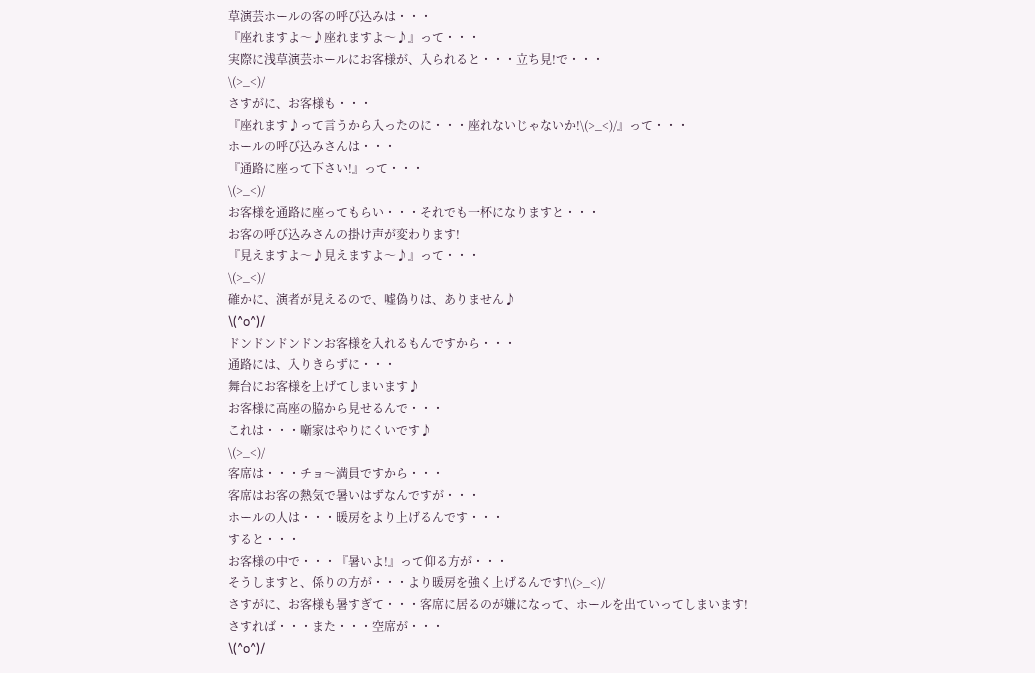草演芸ホールの客の呼び込みは・・・
『座れますよ〜♪座れますよ〜♪』って・・・
実際に浅草演芸ホールにお客様が、入られると・・・立ち見!で・・・
\(>_<)/
さすがに、お客様も・・・
『座れます♪って言うから入ったのに・・・座れないじゃないか!\(>_<)/』って・・・
ホールの呼び込みさんは・・・
『通路に座って下さい!』って・・・
\(>_<)/
お客様を通路に座ってもらい・・・それでも一杯になりますと・・・
お客の呼び込みさんの掛け声が変わります!
『見えますよ〜♪見えますよ〜♪』って・・・
\(>_<)/
確かに、演者が見えるので、嘘偽りは、ありません♪
\(^o^)/
ドンドンドンドンお客様を入れるもんですから・・・
通路には、入りきらずに・・・
舞台にお客様を上げてしまいます♪
お客様に高座の脇から見せるんで・・・
これは・・・噺家はやりにくいです♪
\(>_<)/
客席は・・・チョ〜満員ですから・・・
客席はお客の熱気で暑いはずなんですが・・・
ホールの人は・・・暖房をより上げるんです・・・
すると・・・
お客様の中で・・・『暑いよ!』って仰る方が・・・
そうしますと、係りの方が・・・より暖房を強く上げるんです!\(>_<)/
さすがに、お客様も暑すぎて・・・客席に居るのが嫌になって、ホールを出ていってしまいます!
さすれば・・・また・・・空席が・・・
\(^o^)/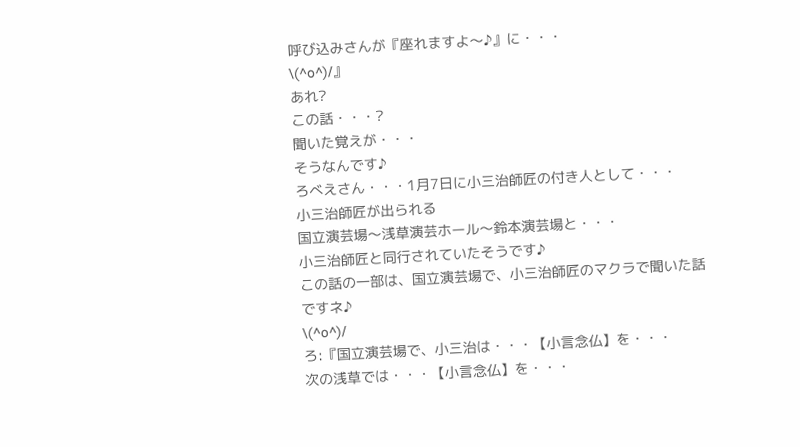呼び込みさんが『座れますよ〜♪』に・・・
\(^o^)/』
あれ?
この話・・・?
聞いた覚えが・・・
そうなんです♪
ろべえさん・・・1月7日に小三治師匠の付き人として・・・
小三治師匠が出られる
国立演芸場〜浅草演芸ホール〜鈴本演芸場と・・・
小三治師匠と同行されていたそうです♪
この話の一部は、国立演芸場で、小三治師匠のマクラで聞いた話ですネ♪
\(^o^)/
ろ:『国立演芸場で、小三治は・・・【小言念仏】を・・・
次の浅草では・・・【小言念仏】を・・・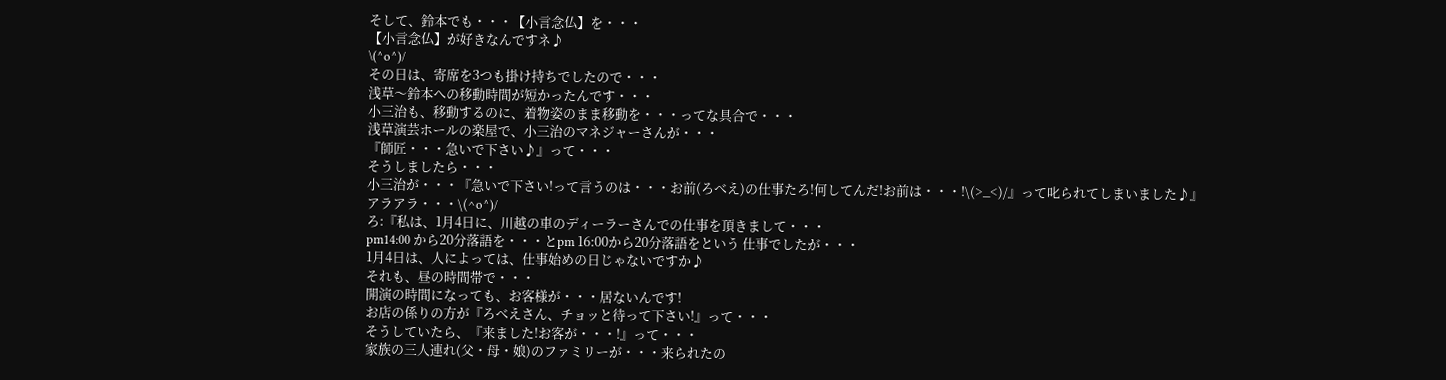そして、鈴本でも・・・【小言念仏】を・・・
【小言念仏】が好きなんですネ♪
\(^o^)/
その日は、寄席を3つも掛け持ちでしたので・・・
浅草〜鈴本への移動時間が短かったんです・・・
小三治も、移動するのに、着物姿のまま移動を・・・ってな具合で・・・
浅草演芸ホールの楽屋で、小三治のマネジャーさんが・・・
『師匠・・・急いで下さい♪』って・・・
そうしましたら・・・
小三治が・・・『急いで下さい!って言うのは・・・お前(ろべえ)の仕事たろ!何してんだ!お前は・・・!\(>_<)/』って叱られてしまいました♪』
アラアラ・・・\(^o^)/
ろ:『私は、1月4日に、川越の車のディーラーさんでの仕事を頂きまして・・・
pm14:00 から20分落語を・・・とpm 16:00から20分落語をという 仕事でしたが・・・
1月4日は、人によっては、仕事始めの日じゃないですか♪
それも、昼の時間帯で・・・
開演の時間になっても、お客様が・・・居ないんです!
お店の係りの方が『ろべえさん、チョッと待って下さい!』って・・・
そうしていたら、『来ました!お客が・・・!』って・・・
家族の三人連れ(父・母・娘)のファミリーが・・・来られたの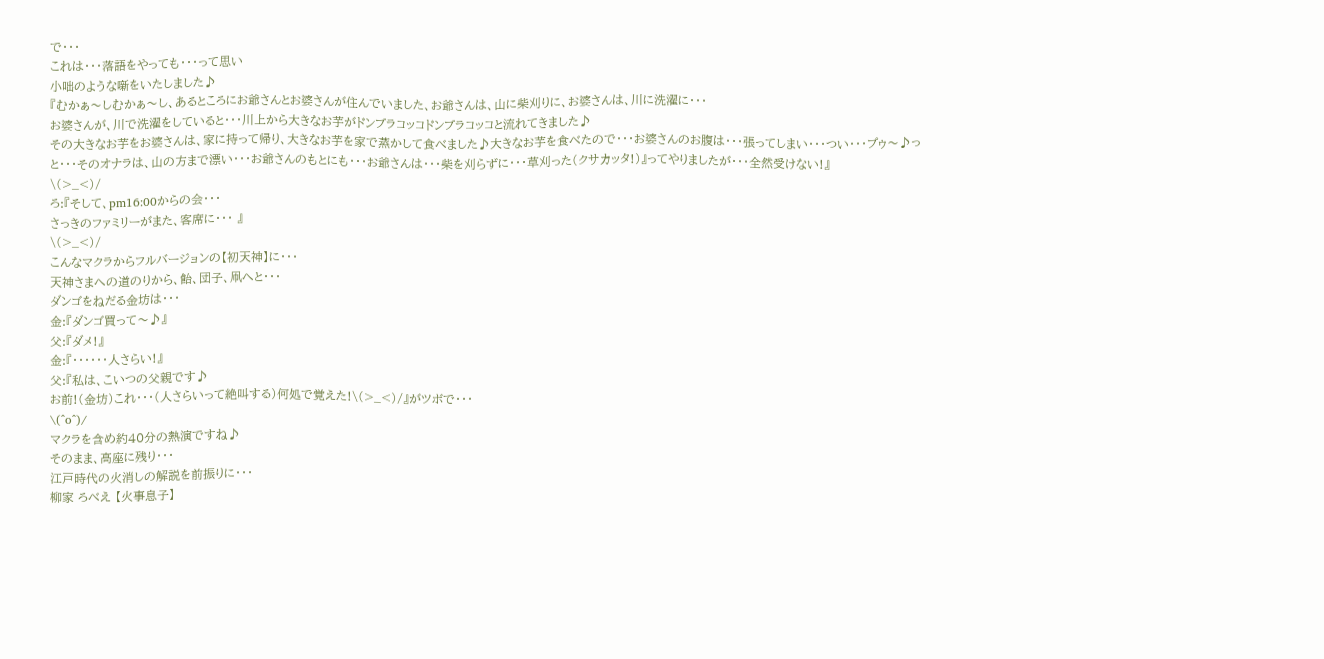で・・・
これは・・・落語をやっても・・・って思い
小咄のような噺をいたしました♪
『むかぁ〜しむかぁ〜し、あるところにお爺さんとお婆さんが住んでいました、お爺さんは、山に柴刈りに、お婆さんは、川に洗濯に・・・
お婆さんが、川で洗濯をしていると・・・川上から大きなお芋がドンブラコッコドンブラコッコと流れてきました♪
その大きなお芋をお婆さんは、家に持って帰り、大きなお芋を家で蒸かして食べました♪大きなお芋を食べたので・・・お婆さんのお腹は・・・張ってしまい・・・つい・・・プゥ〜♪っと・・・そのオナラは、山の方まで漂い・・・お爺さんのもとにも・・・お爺さんは・・・柴を刈らずに・・・草刈った(クサカッタ!)』ってやりましたが・・・全然受けない!』
\(>_<)/
ろ:『そして、pm16:00からの会・・・
さっきのファミリーがまた、客席に・・・ 』
\(>_<)/
こんなマクラからフルバージョンの【初天神】に・・・
天神さまへの道のりから、飴、団子、凧へと・・・
ダンゴをねだる金坊は・・・
金:『ダンゴ買って〜♪』
父:『ダメ!』
金:『・・・・・・人さらい!』
父:『私は、こいつの父親です♪
お前!(金坊)これ・・・(人さらいって絶叫する)何処で覚えた!\(>_<)/』がツボで・・・
\(^o^)/
マクラを含め約40分の熱演ですね♪
そのまま、高座に残り・・・
江戸時代の火消しの解説を前振りに・・・
柳家 ろべえ 【火事息子】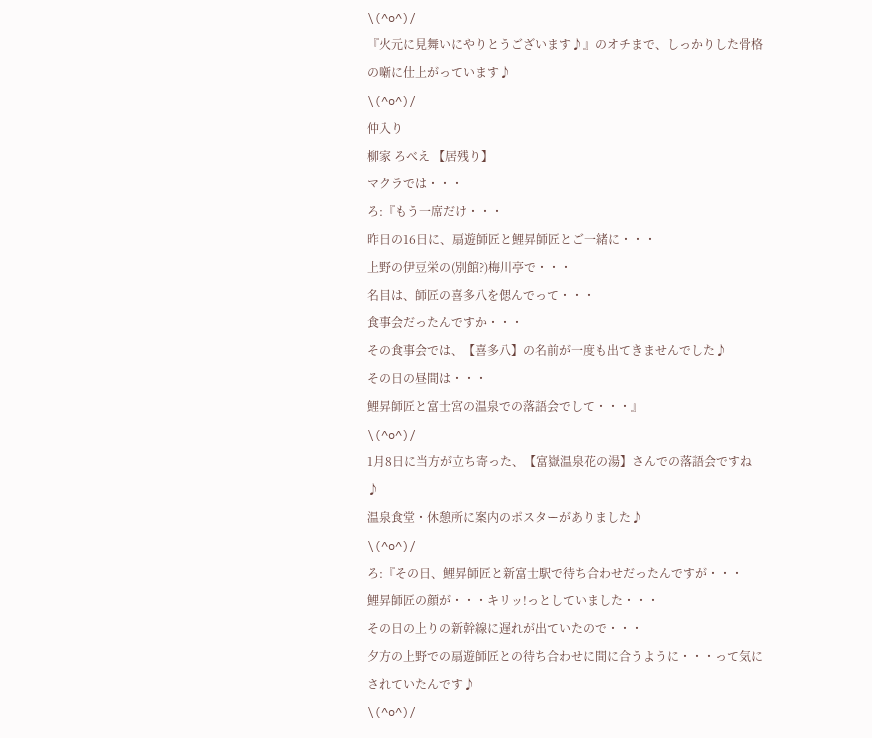\(^o^)/
『火元に見舞いにやりとうございます♪』のオチまで、しっかりした骨格の噺に仕上がっています♪
\(^o^)/
仲入り
柳家 ろべえ 【居残り】
マクラでは・・・
ろ:『もう一席だけ・・・
昨日の16日に、扇遊師匠と鯉昇師匠とご一緒に・・・
上野の伊豆栄の(別館?)梅川亭で・・・
名目は、師匠の喜多八を偲んでって・・・
食事会だったんですか・・・
その食事会では、【喜多八】の名前が一度も出てきませんでした♪
その日の昼間は・・・
鯉昇師匠と富士宮の温泉での落語会でして・・・』
\(^o^)/
1月8日に当方が立ち寄った、【富嶽温泉花の湯】さんでの落語会ですね♪
温泉食堂・休憩所に案内のポスターがありました♪
\(^o^)/
ろ:『その日、鯉昇師匠と新富士駅で待ち合わせだったんですが・・・
鯉昇師匠の顔が・・・キリッ!っとしていました・・・
その日の上りの新幹線に遅れが出ていたので・・・
夕方の上野での扇遊師匠との待ち合わせに間に合うように・・・って気にされていたんです♪
\(^o^)/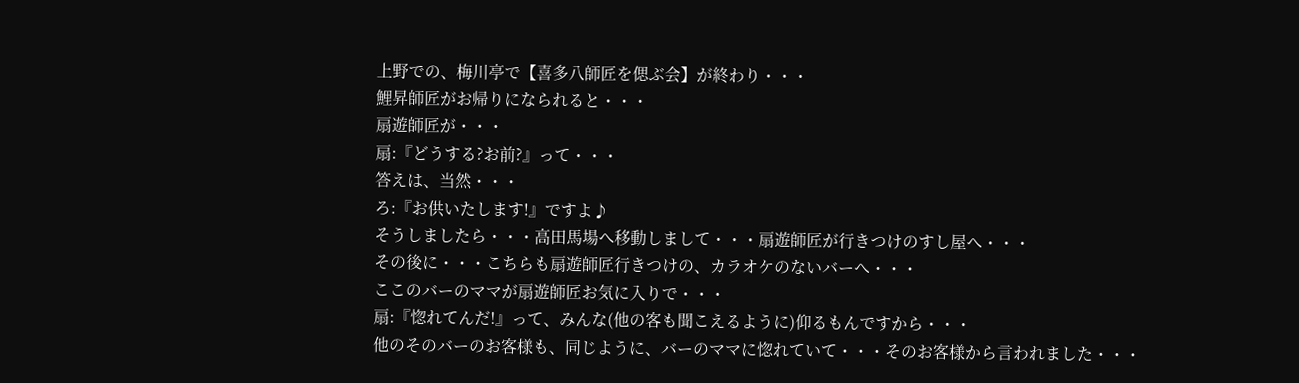上野での、梅川亭で【喜多八師匠を偲ぶ会】が終わり・・・
鯉昇師匠がお帰りになられると・・・
扇遊師匠が・・・
扇:『どうする?お前?』って・・・
答えは、当然・・・
ろ:『お供いたします!』ですよ♪
そうしましたら・・・高田馬場へ移動しまして・・・扇遊師匠が行きつけのすし屋へ・・・
その後に・・・こちらも扇遊師匠行きつけの、カラオケのないバーへ・・・
ここのバーのママが扇遊師匠お気に入りで・・・
扇:『惚れてんだ!』って、みんな(他の客も聞こえるように)仰るもんですから・・・
他のそのバーのお客様も、同じように、バーのママに惚れていて・・・そのお客様から言われました・・・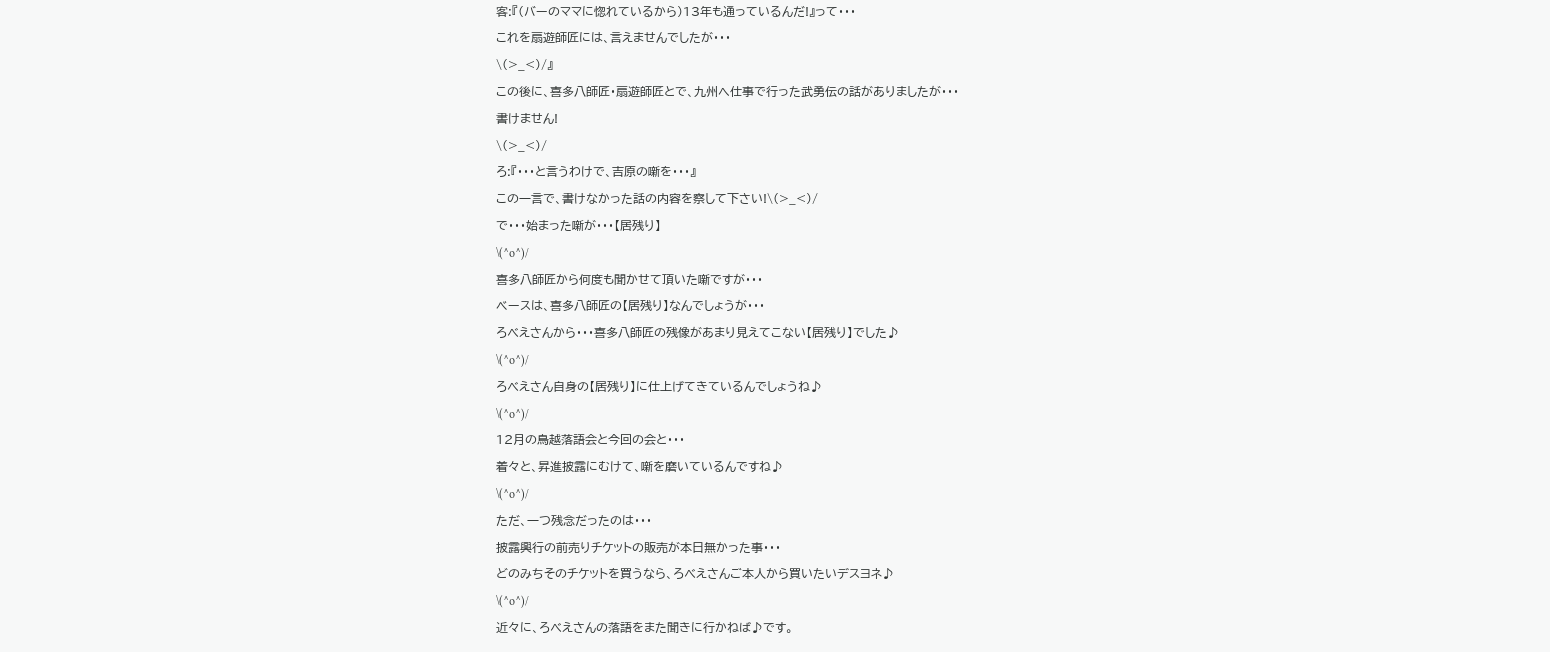客:『(バーのママに惚れているから)13年も通っているんだ!』って・・・
これを扇遊師匠には、言えませんでしたが・・・
\(>_<)/』
この後に、喜多八師匠・扇遊師匠とで、九州へ仕事で行った武勇伝の話がありましたが・・・
書けません!
\(>_<)/
ろ:『・・・と言うわけで、吉原の噺を・・・』
この一言で、書けなかった話の内容を察して下さい!\(>_<)/
で・・・始まった噺が・・・【居残り】
\(^o^)/
喜多八師匠から何度も聞かせて頂いた噺ですが・・・
ベースは、喜多八師匠の【居残り】なんでしょうが・・・
ろべえさんから・・・喜多八師匠の残像があまり見えてこない【居残り】でした♪
\(^o^)/
ろべえさん自身の【居残り】に仕上げてきているんでしょうね♪
\(^o^)/
12月の鳥越落語会と今回の会と・・・
着々と、昇進披露にむけて、噺を磨いているんですね♪
\(^o^)/
ただ、一つ残念だったのは・・・
披露興行の前売りチケットの販売が本日無かった事・・・
どのみちそのチケットを買うなら、ろべえさんご本人から買いたいデスヨネ♪
\(^o^)/
近々に、ろべえさんの落語をまた聞きに行かねば♪です。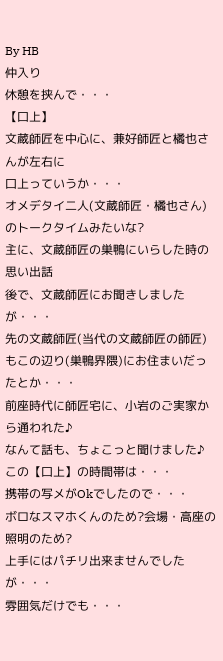By HB
仲入り
休憩を挟んで・・・
【口上】
文蔵師匠を中心に、兼好師匠と橘也さんが左右に
口上っていうか・・・
オメデタイ二人(文蔵師匠・橘也さん)のトークタイムみたいな?
主に、文蔵師匠の巣鴨にいらした時の思い出話
後で、文蔵師匠にお聞きしましたが・・・
先の文蔵師匠(当代の文蔵師匠の師匠)もこの辺り(巣鴨界隈)にお住まいだったとか・・・
前座時代に師匠宅に、小岩のご実家から通われた♪
なんて話も、ちょこっと聞けました♪
この【口上】の時間帯は・・・
携帯の写メがOkでしたので・・・
ボロなスマホくんのため?会場・高座の照明のため?
上手にはパチリ出来ませんでしたが・・・
雰囲気だけでも・・・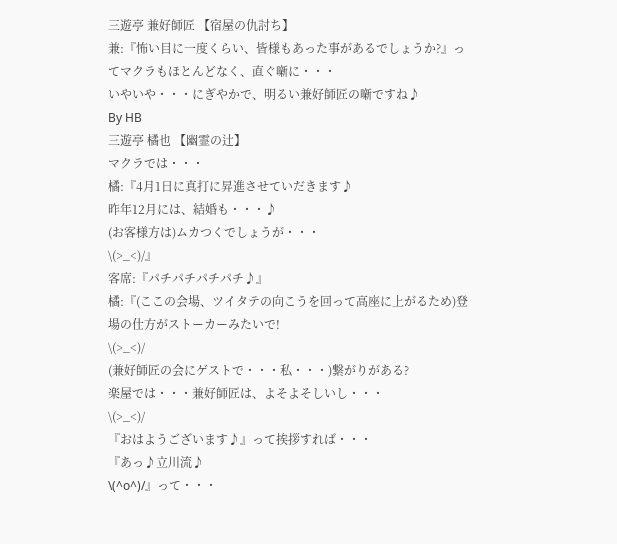三遊亭 兼好師匠 【宿屋の仇討ち】
兼:『怖い目に一度くらい、皆様もあった事があるでしょうか?』ってマクラもほとんどなく、直ぐ噺に・・・
いやいや・・・にぎやかで、明るい兼好師匠の噺ですね♪
By HB
三遊亭 橘也 【幽霊の辻】
マクラでは・・・
橘:『4月1日に真打に昇進させていだきます♪
昨年12月には、結婚も・・・♪
(お客様方は)ムカつくでしょうが・・・
\(>_<)/』
客席:『パチパチパチパチ♪』
橘:『(ここの会場、ツイタテの向こうを回って高座に上がるため)登場の仕方がストーカーみたいで!
\(>_<)/
(兼好師匠の会にゲストで・・・私・・・)繋がりがある?
楽屋では・・・兼好師匠は、よそよそしいし・・・
\(>_<)/
『おはようございます♪』って挨拶すれば・・・
『あっ♪立川流♪
\(^o^)/』って・・・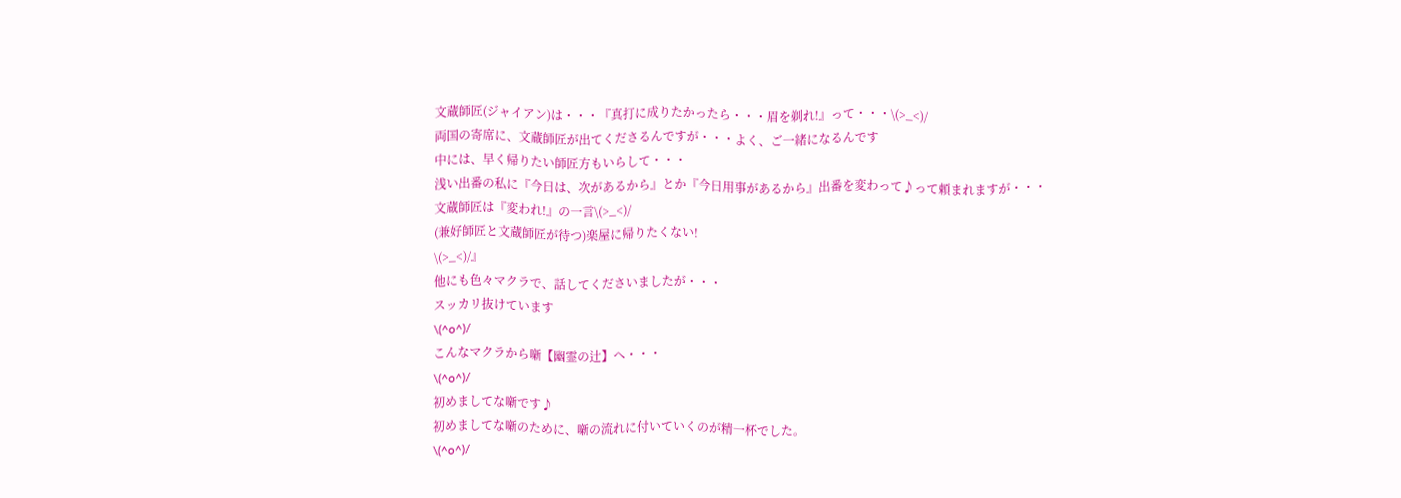文蔵師匠(ジャイアン)は・・・『真打に成りたかったら・・・眉を剃れ!』って・・・\(>_<)/
両国の寄席に、文蔵師匠が出てくださるんですが・・・よく、ご一緒になるんです
中には、早く帰りたい師匠方もいらして・・・
浅い出番の私に『今日は、次があるから』とか『今日用事があるから』出番を変わって♪って頼まれますが・・・
文蔵師匠は『変われ!』の一言\(>_<)/
(兼好師匠と文蔵師匠が待つ)楽屋に帰りたくない!
\(>_<)/』
他にも色々マクラで、話してくださいましたが・・・
スッカリ抜けています
\(^o^)/
こんなマクラから噺【幽霊の辻】へ・・・
\(^o^)/
初めましてな噺です♪
初めましてな噺のために、噺の流れに付いていくのが精一杯でした。
\(^o^)/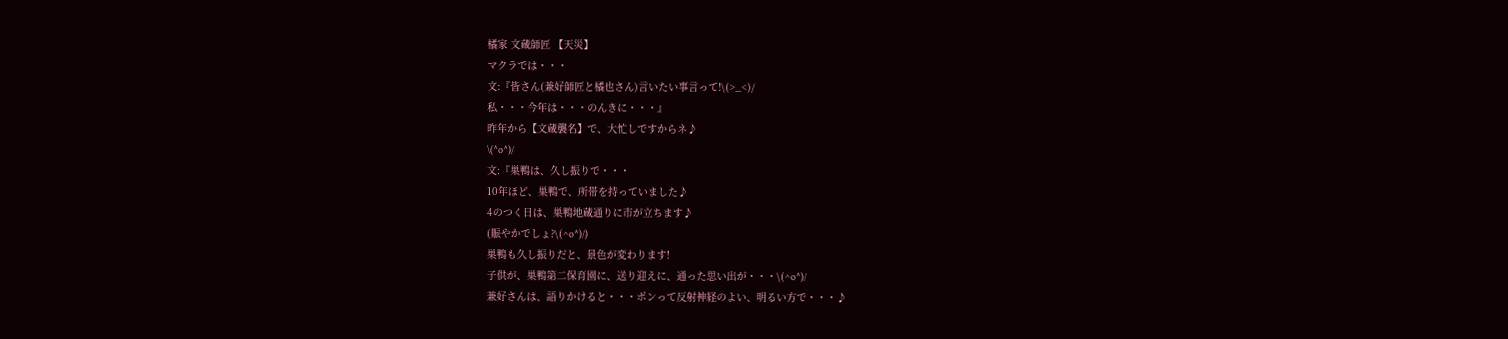橘家 文蔵師匠 【天災】
マクラでは・・・
文:『皆さん(兼好師匠と橘也さん)言いたい事言って!\(>_<)/
私・・・今年は・・・のんきに・・・』
昨年から【文蔵襲名】で、大忙しですからネ♪
\(^o^)/
文:『巣鴨は、久し振りで・・・
10年ほど、巣鴨で、所帯を持っていました♪
4のつく日は、巣鴨地蔵通りに市が立ちます♪
(賑やかでしょ?\(^o^)/)
巣鴨も久し振りだと、景色が変わります!
子供が、巣鴨第二保育園に、送り迎えに、通った思い出が・・・\(^o^)/
兼好さんは、語りかけると・・・ポンって反射神経のよい、明るい方で・・・♪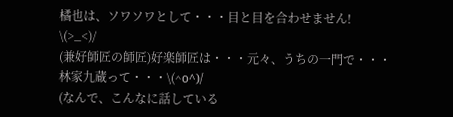橘也は、ソワソワとして・・・目と目を合わせません!
\(>_<)/
(兼好師匠の師匠)好楽師匠は・・・元々、うちの一門で・・・
林家九蔵って・・・\(^o^)/
(なんで、こんなに話している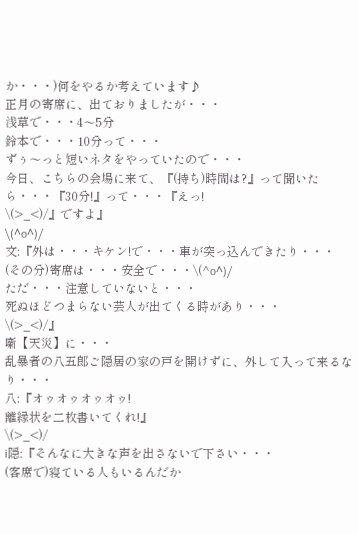か・・・)何をやるか考えています♪
正月の寄席に、出ておりましたが・・・
浅草で・・・4〜5分
鈴本で・・・10分って・・・
ずぅ〜っと短いネタをやっていたので・・・
今日、こちらの会場に来て、『(持ち)時間は?』って聞いたら・・・『30分!』って・・・『えっ!
\(>_<)/』ですよ』
\(^o^)/
文:『外は・・・キケン!で・・・車が突っ込んできたり・・・
(その分)寄席は・・・安全で・・・\(^o^)/
ただ・・・注意していないと・・・
死ぬほどつまらない芸人が出てくる時があり・・・
\(>_<)/』
噺【天災】に・・・
乱暴者の八五郎ご隠居の家の戸を開けずに、外して入って来るなり・・・
八:『オゥオゥオゥオゥ!
離縁状を二枚書いてくれ!』
\(>_<)/
i隠:『そんなに大きな声を出さないで下さい・・・
(客席で)寝ている人もいるんだか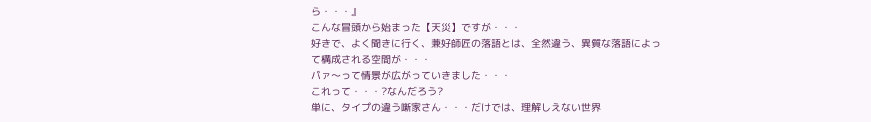ら・・・』
こんな冒頭から始まった【天災】ですが・・・
好きで、よく聞きに行く、兼好師匠の落語とは、全然違う、異質な落語によって構成される空間が・・・
パァ〜って情景が広がっていきました・・・
これって・・・?なんだろう?
単に、タイプの違う噺家さん・・・だけでは、理解しえない世界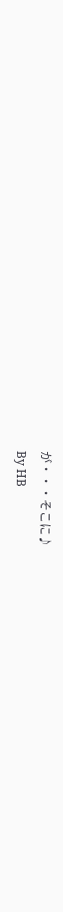が・・・そこに♪
By HB